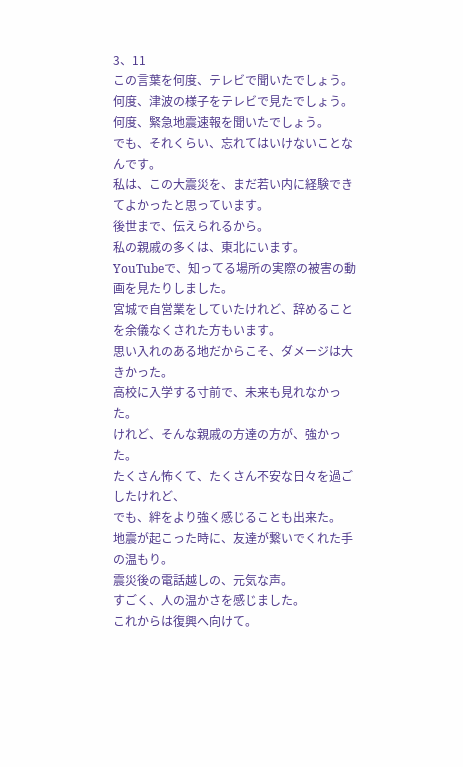3、11
この言葉を何度、テレビで聞いたでしょう。
何度、津波の様子をテレビで見たでしょう。
何度、緊急地震速報を聞いたでしょう。
でも、それくらい、忘れてはいけないことなんです。
私は、この大震災を、まだ若い内に経験できてよかったと思っています。
後世まで、伝えられるから。
私の親戚の多くは、東北にいます。
YouTubeで、知ってる場所の実際の被害の動画を見たりしました。
宮城で自営業をしていたけれど、辞めることを余儀なくされた方もいます。
思い入れのある地だからこそ、ダメージは大きかった。
高校に入学する寸前で、未来も見れなかった。
けれど、そんな親戚の方達の方が、強かった。
たくさん怖くて、たくさん不安な日々を過ごしたけれど、
でも、絆をより強く感じることも出来た。
地震が起こった時に、友達が繋いでくれた手の温もり。
震災後の電話越しの、元気な声。
すごく、人の温かさを感じました。
これからは復興へ向けて。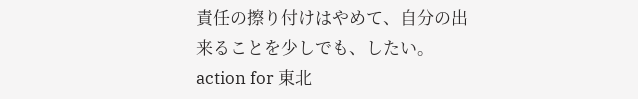責任の擦り付けはやめて、自分の出来ることを少しでも、したい。
action for 東北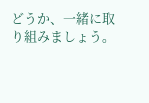どうか、一緒に取り組みましょう。